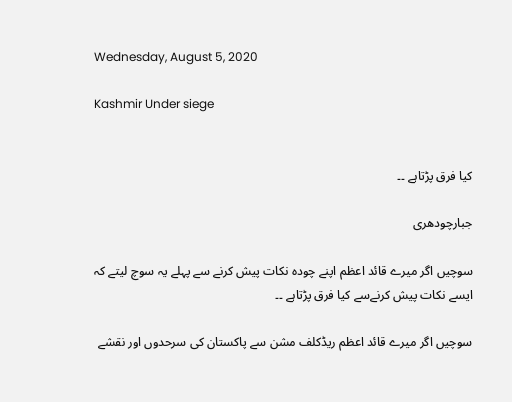Wednesday, August 5, 2020

Kashmir Under siege


کیا فرق پڑتاہے ۔۔

جبارچودھری

سوچیں اگر میرے قائد اعظم اپنے چودہ نکات پیش کرنے سے پہلے یہ سوچ لیتے کہ  ایسے نکات پیش کرنےسے کیا فرق پڑتاہے ۔۔

سوچیں اگر میرے قائد اعظم ریڈکلف مشن سے پاکستان کی سرحدوں اور نقشے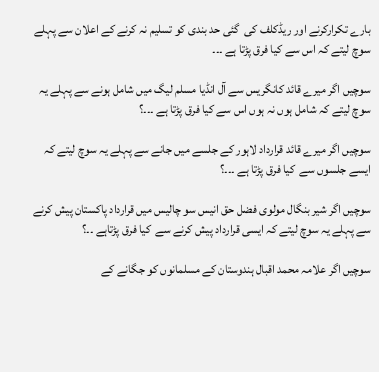بارے تکرارکرنے اور ریڈکلف کی  گئی حد بندی کو تسلیم نہ کرنے کے اعلان سے پہلے سوچ لیتے کہ اس سے کیا فرق پڑتا ہے ۔۔۔

سوچیں اگر میرے قائد کانگریس سے آل انڈیا مسلم لیگ میں شامل ہونے سے پہلے یہ سوچ لیتے کہ شامل ہوں نہ ہوں اس سے کیا فرق پڑتا ہے ۔۔۔؟

سوچیں اگر میرے قائد قرارداد لاہور کے جلسے میں جانے سے پہلے یہ سوچ لیتے کہ ایسے جلسوں سے  کیا فرق پڑتا ہے ۔۔۔؟

سوچیں اگر شیر بنگال مولوی فضل حق انیس سو چالیس میں قرارداد پاکستان پیش کرنے سے پہلے یہ سوچ لیتے کہ ایسی قرارداد پیش کرنے سے  کیا فرق پڑتاہے ۔۔؟

سوچیں اگر علامہ محمد اقبال ہندوستان کے مسلمانوں کو جگانے کے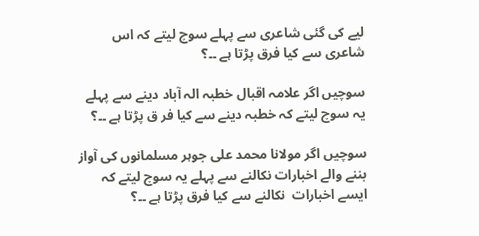لیے کی گئی شاعری سے پہلے سوچ لیتے کہ اس  شاعری سے کیا فرق پڑتا ہے ۔۔؟

سوچیں اگر علامہ اقبال خطبہ الہ آباد دینے سے پہلے یہ سوچ لیتے کہ خطبہ دینے سے کیا فر ق پڑتا ہے ۔۔؟

سوچیں اگر مولانا محمد علی جوہر مسلمانوں کی آواز بننے والے اخبارات نکالنے سے پہلے یہ سوچ لیتے کہ ایسے اخبارات  نکالنے سے کیا فرق پڑتا ہے ۔۔؟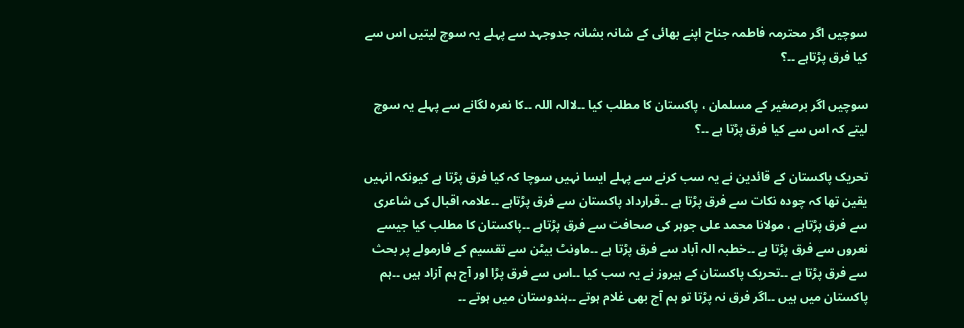سوچیں اگر محترمہ فاطمہ جناح اپنے بھائی کے شانہ بشانہ جدوجہد سے پہلے یہ سوچ لیتیں اس سے کیا فرق پڑتاہے ۔۔؟

سوچیں اگر برصغیر کے مسلمان ، پاکستان کا مطلب کیا ۔۔لاالہ اللہ ۔۔کا نعرہ لگانے سے پہلے یہ سوچ لیتے کہ اس سے کیا فرق پڑتا ہے ۔۔؟

تحریک پاکستان کے قائدین نے یہ سب کرنے سے پہلے ایسا نہیں سوچا کہ کیا فرق پڑتا ہے کیونکہ انہیں یقین تھا کہ چودہ نکات سے فرق پڑتا ہے ۔۔قرارداد پاکستان سے فرق پڑتاہے ۔۔علامہ اقبال کی شاعری سے فرق پڑتاہے ، مولانا محمد علی جوہر کی صحافت سے فرق پڑتاہے ۔۔پاکستان کا مطلب کیا جیسے نعروں سے فرق پڑتا ہے ۔۔خطبہ الہ آباد سے فرق پڑتا ہے ۔۔ماونٹ بیٹن سے تقسیم کے فارمولے پر بحث سے فرق پڑتا ہے ۔۔تحریک پاکستان کے ہیروز نے یہ سب کیا ۔۔اس سے فرق پڑا اور آج ہم آزاد ہیں ۔۔ہم پاکستان میں ہیں ۔۔اگر فرق نہ پڑتا تو ہم آج بھی غلام ہوتے ۔۔ہندوستان میں ہوتے ۔۔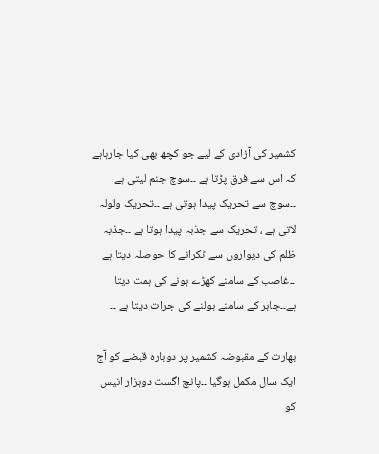کشمیر کی آزادی کے لیے جو کچھ بھی کیا جارہاہے کہ اس سے فرق پڑتا ہے ۔۔سوچ جنم لیتی ہے ۔۔سوچ سے تحریک پیدا ہوتی ہے ۔۔تحریک ولولہ لاتی ہے ، تحریک سے جذبہ پیدا ہوتا ہے ۔۔جذبہ ظلم کی دیواروں سے ٹکرانے کا حوصلہ دیتا ہے ۔۔غاصب کے سامنے کھڑے ہونے کی ہمت دیتا ہے۔۔جابر کے سامنے بولنے کی جرات دیتا ہے ۔۔

بھارت کے مقبوضہ کشمیر پر دوبارہ قبضے کو آج ایک سال مکمل ہوگیا ۔۔پانچ اگست دوہزار انیس کو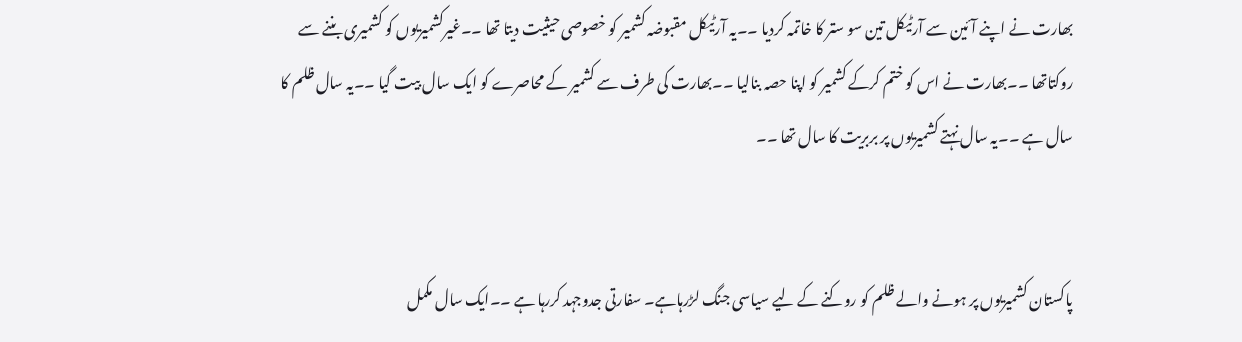بھارت نے اپنے آئین سے آرٹیکل تین سو ستر کا خاتمہ کردیا ۔۔یہ آرٹیکل مقبوضہ کشمیر کو خصوصی حیثیت دیتا تھا ۔۔غیرکشمیریوں کو کشمیری بننے سے روکتاتھا ۔۔بھارت نے اس کو ختم کرکے کشمیر کو اپنا حصہ بنالیا ۔۔بھارت کی طرف سے کشمیر کے محاصرے کو ایک سال بیت گیا ۔۔یہ سال ظلم کا سال ہے ۔۔یہ سال نہتے کشمیریوں پر بربریت کا سال تھا ۔۔


پاکستان کشمیریوں پر ہونے والے ظلم کو روکنے کے لیے سیاسی جنگ لڑرہاہے۔ سفارتی جدوجہد کررہا ہے ۔۔ایک سال مکمل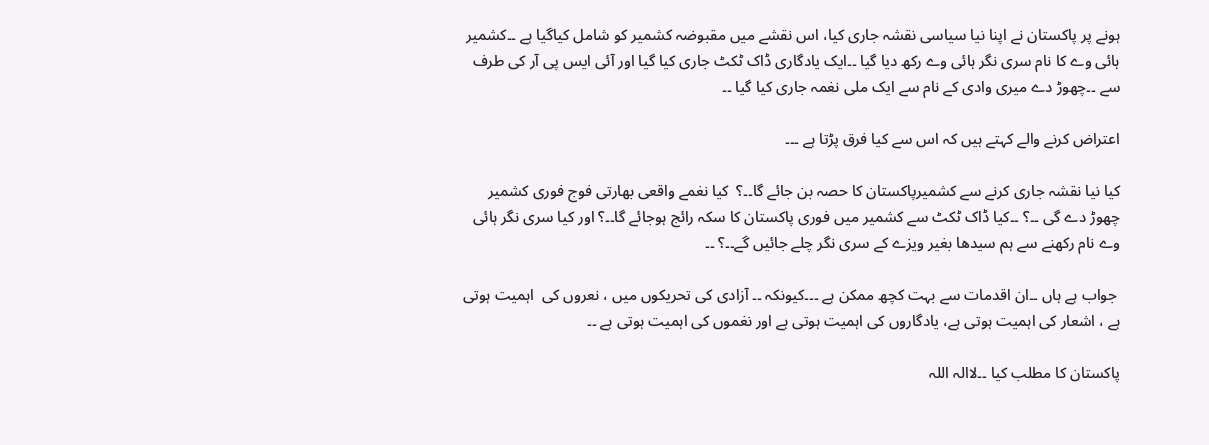ہونے پر پاکستان نے اپنا نیا سیاسی نقشہ جاری کیا، اس نقشے میں مقبوضہ کشمیر کو شامل کیاگیا ہے ۔۔کشمیر ہائی وے کا نام سری نگر ہائی وے رکھ دیا گیا ۔۔ایک یادگاری ڈاک ٹکٹ جاری کیا گیا اور آئی ایس پی آر کی طرف سے ۔۔چھوڑ دے میری وادی کے نام سے ایک ملی نغمہ جاری کیا گیا ۔۔

اعتراض کرنے والے کہتے ہیں کہ اس سے کیا فرق پڑتا ہے ۔۔۔

کیا نیا نقشہ جاری کرنے سے کشمیرپاکستان کا حصہ بن جائے گا۔۔؟  کیا نغمے واقعی بھارتی فوج فوری کشمیر چھوڑ دے گی ۔۔؟ ۔۔کیا ڈاک ٹکٹ سے کشمیر میں فوری پاکستان کا سکہ رائج ہوجائے گا۔۔؟ اور کیا سری نگر ہائی وے نام رکھنے سے ہم سیدھا بغیر ویزے کے سری نگر چلے جائیں گے۔۔؟ ۔۔

 جواب ہے ہاں ۔۔ان اقدمات سے بہت کچھ ممکن ہے ۔۔۔کیونکہ ۔۔ آزادی کی تحریکوں میں ، نعروں کی  اہمیت ہوتی ہے ، اشعار کی اہمیت ہوتی ہے، یادگاروں کی اہمیت ہوتی ہے اور نغموں کی اہمیت ہوتی ہے ۔۔

پاکستان کا مطلب کیا ۔۔لاالہ اللہ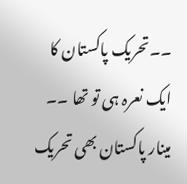۔۔تحریک پاکستان کا ایک نعرہ ہی تو تھا ۔۔ مینار پاکستان بھی تحریک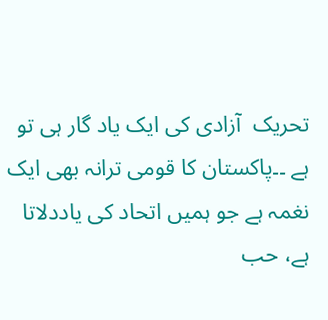تحریک  آزادی کی ایک یاد گار ہی تو ہے ۔۔پاکستان کا قومی ترانہ بھی ایک نغمہ ہے جو ہمیں اتحاد کی یاددلاتا ہے، حب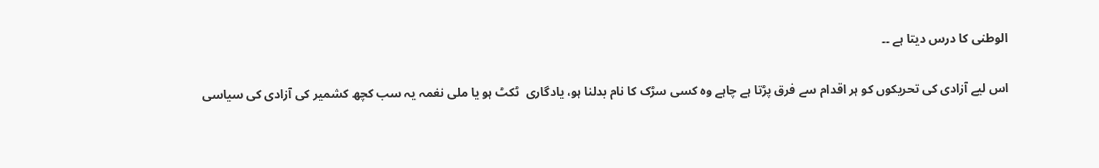الوطنی کا درس دیتا ہے ۔۔

اس لیے آزادی کی تحریکوں کو ہر اقدام سے فرق پڑتا ہے چاہے وہ کسی سڑک کا نام بدلنا ہو، یادگاری  ٹکٹ ہو یا ملی نغمہ یہ سب کچھ کشمیر کی آزادی کی سیاسی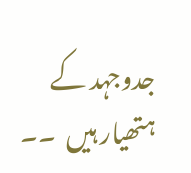جدوجہد کے ہتھیار ہیں  ۔۔